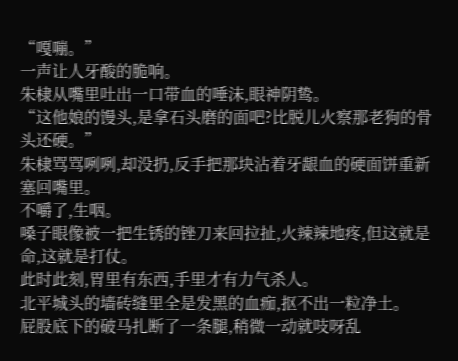“嘎嘣。”
一声让人牙酸的脆响。
朱棣从嘴里吐出一口带血的唾沫,眼神阴鸷。
“这他娘的馒头,是拿石头磨的面吧?比脱儿火察那老狗的骨头还硬。”
朱棣骂骂咧咧,却没扔,反手把那块沾着牙龈血的硬面饼重新塞回嘴里。
不嚼了,生咽。
嗓子眼像被一把生锈的锉刀来回拉扯,火辣辣地疼,但这就是命,这就是打仗。
此时此刻,胃里有东西,手里才有力气杀人。
北平城头的墙砖缝里全是发黑的血痂,抠不出一粒净土。
屁股底下的破马扎断了一条腿,稍微一动就吱呀乱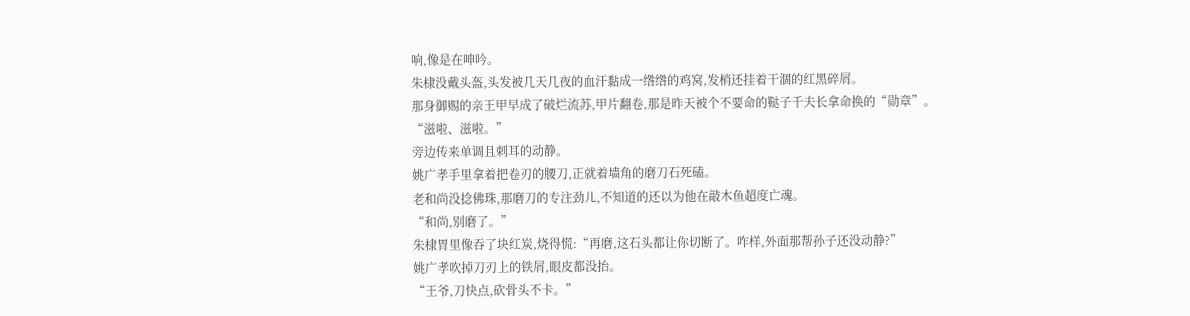响,像是在呻吟。
朱棣没戴头盔,头发被几天几夜的血汗黏成一绺绺的鸡窝,发梢还挂着干涸的红黑碎屑。
那身御赐的亲王甲早成了破烂流苏,甲片翻卷,那是昨天被个不要命的鞑子千夫长拿命换的“勋章”。
“滋啦、滋啦。”
旁边传来单调且刺耳的动静。
姚广孝手里拿着把卷刃的腰刀,正就着墙角的磨刀石死磕。
老和尚没捻佛珠,那磨刀的专注劲儿,不知道的还以为他在敲木鱼超度亡魂。
“和尚,别磨了。”
朱棣胃里像吞了块红炭,烧得慌:“再磨,这石头都让你切断了。咋样,外面那帮孙子还没动静?”
姚广孝吹掉刀刃上的铁屑,眼皮都没抬。
“王爷,刀快点,砍骨头不卡。”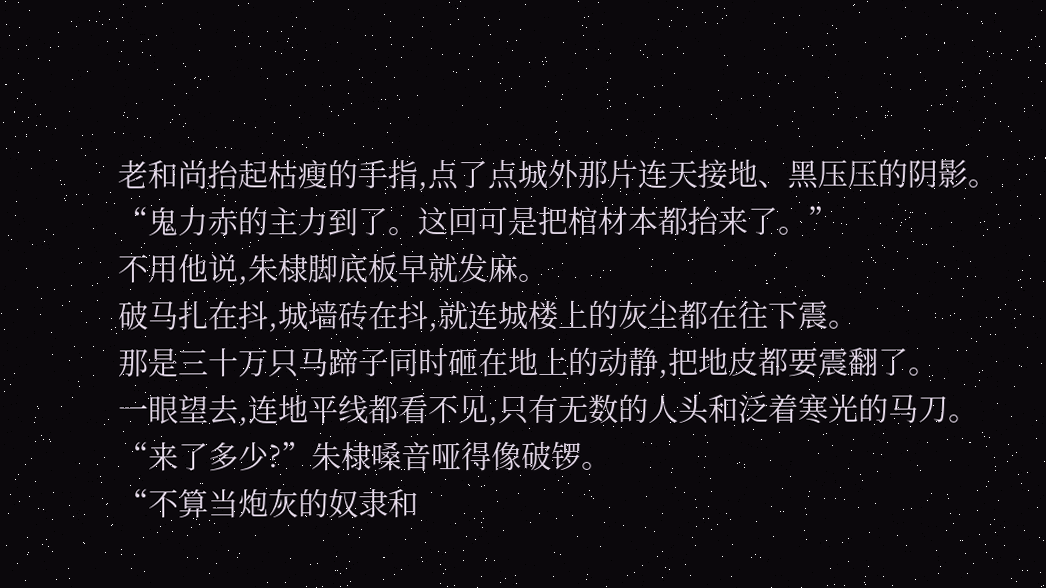老和尚抬起枯瘦的手指,点了点城外那片连天接地、黑压压的阴影。
“鬼力赤的主力到了。这回可是把棺材本都抬来了。”
不用他说,朱棣脚底板早就发麻。
破马扎在抖,城墙砖在抖,就连城楼上的灰尘都在往下震。
那是三十万只马蹄子同时砸在地上的动静,把地皮都要震翻了。
一眼望去,连地平线都看不见,只有无数的人头和泛着寒光的马刀。
“来了多少?”朱棣嗓音哑得像破锣。
“不算当炮灰的奴隶和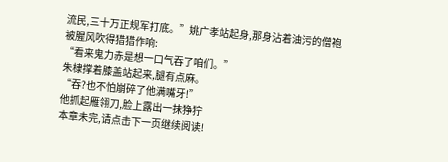流民,三十万正规军打底。”姚广孝站起身,那身沾着油污的僧袍被腥风吹得猎猎作响:
“看来鬼力赤是想一口气吞了咱们。”
朱棣撑着膝盖站起来,腿有点麻。
“吞?也不怕崩碎了他满嘴牙!”
他抓起雁翎刀,脸上露出一抹狰狞
本章未完,请点击下一页继续阅读!